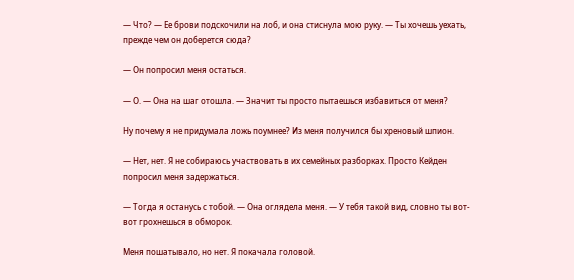— Что? — Ее брови подскочили на лоб, и она стиснула мою руку. — Ты хочешь уехать, прежде чем он доберется сюда?

— Он попросил меня остаться.

— О. — Она на шаг отошла. — Значит ты просто пытаешься избавиться от меня?

Ну почему я не придумала ложь поумнее? Из меня получился бы хреновый шпион.

— Нет, нет. Я не собираюсь участвовать в их семейных разборках. Просто Кейден попросил меня задержаться.

— Тогда я останусь с тобой. — Она оглядела меня. — У тебя такой вид, словно ты вот-вот грохнешься в обморок.

Меня пошатывало, но нет. Я покачала головой.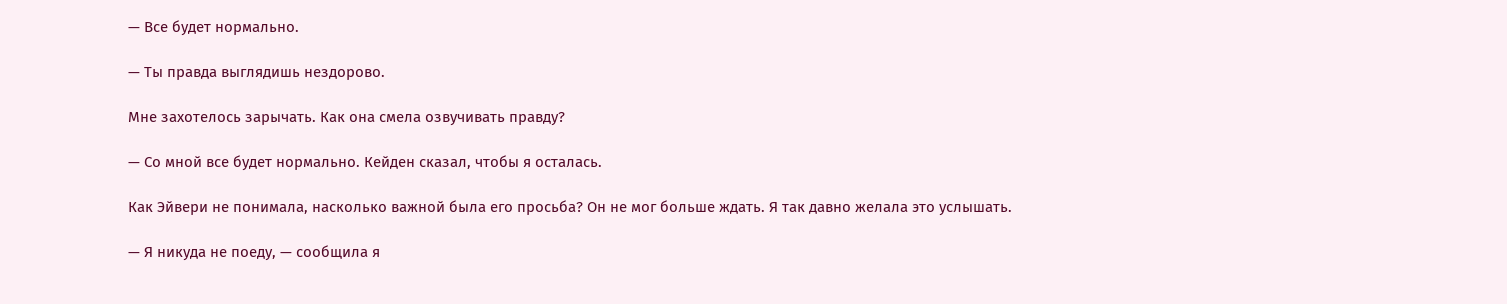— Все будет нормально.

— Ты правда выглядишь нездорово.

Мне захотелось зарычать. Как она смела озвучивать правду?

— Со мной все будет нормально. Кейден сказал, чтобы я осталась.

Как Эйвери не понимала, насколько важной была его просьба? Он не мог больше ждать. Я так давно желала это услышать.

— Я никуда не поеду, — сообщила я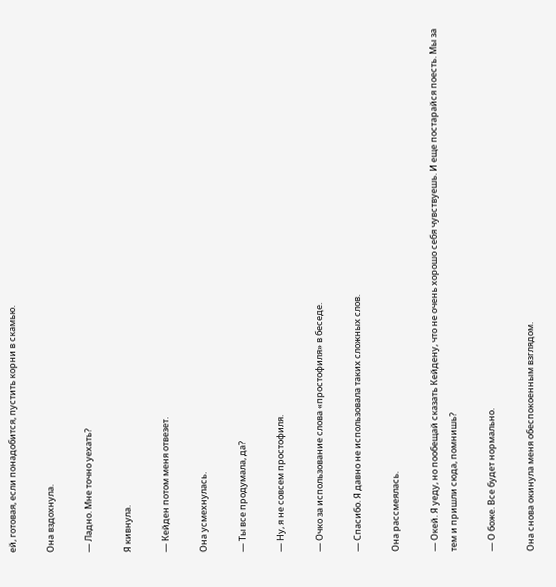ей, готовая, если понадобится, пустить корни в скамью.

Она вздохнула.

— Ладно. Мне точно уехать?

Я кивнула.

— Кейден потом меня отвезет.

Она усмехнулась.

— Ты все продумала, да?

— Ну, я не совсем простофиля.

— Очко за использование слова «простофиля» в беседе.

— Спасибо. Я давно не использовала таких сложных слов.

Она рассмеялась.

— Окей. Я уеду, но пообещай сказать Кейдену, что не очень хорошо себя чувствуешь. И еще постарайся поесть. Мы за тем и пришли сюда, помнишь?

— О боже. Все будет нормально.

Она снова окинула меня обеспокоенным взглядом.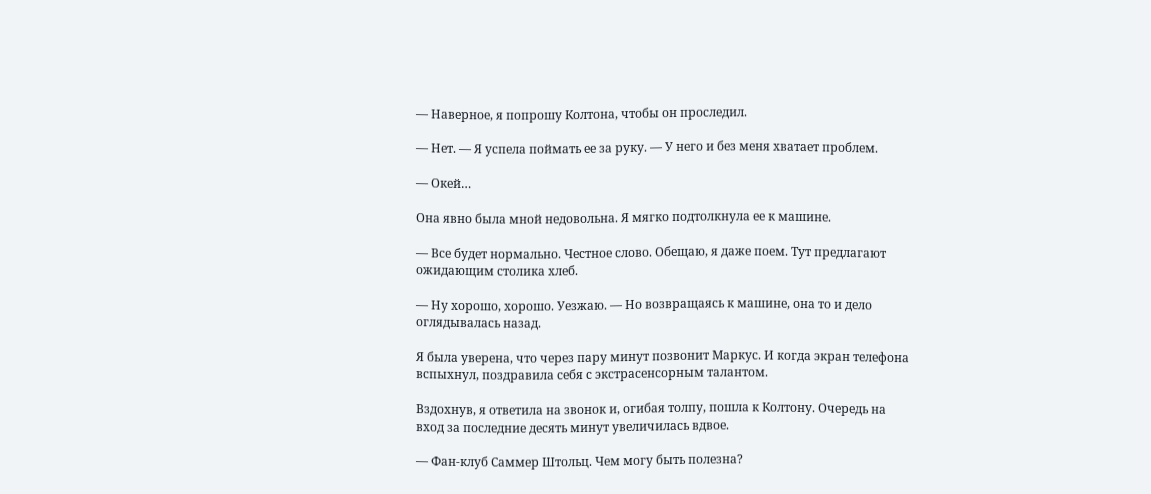— Наверное, я попрошу Колтона, чтобы он проследил.

— Нет. — Я успела поймать ее за руку. — У него и без меня хватает проблем.

— Окей…

Она явно была мной недовольна. Я мягко подтолкнула ее к машине.

— Все будет нормально. Честное слово. Обещаю, я даже поем. Тут предлагают ожидающим столика хлеб.

— Ну хорошо, хорошо. Уезжаю. — Но возвращаясь к машине, она то и дело оглядывалась назад.

Я была уверена, что через пару минут позвонит Маркус. И когда экран телефона вспыхнул, поздравила себя с экстрасенсорным талантом.

Вздохнув, я ответила на звонок и, огибая толпу, пошла к Колтону. Очередь на вход за последние десять минут увеличилась вдвое.

— Фан-клуб Саммер Штольц. Чем могу быть полезна?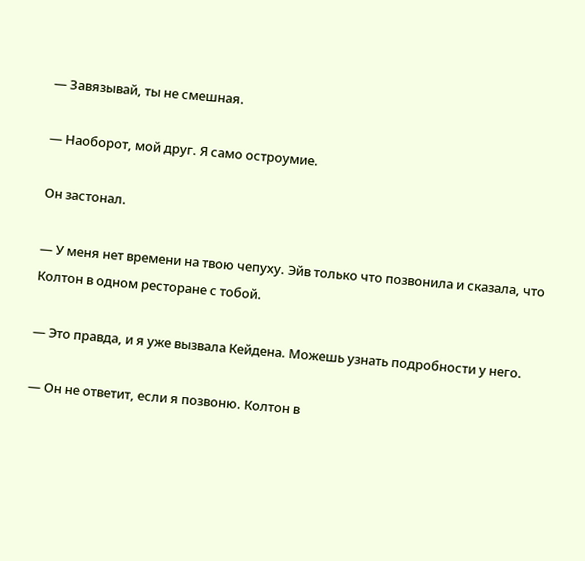— Завязывай, ты не смешная.

— Наоборот, мой друг. Я само остроумие.

Он застонал.

— У меня нет времени на твою чепуху. Эйв только что позвонила и сказала, что Колтон в одном ресторане с тобой.

— Это правда, и я уже вызвала Кейдена. Можешь узнать подробности у него.

— Он не ответит, если я позвоню. Колтон в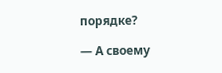порядке?

— А своему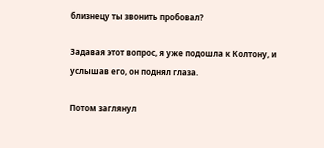близнецу ты звонить пробовал?

Задавая этот вопрос, я уже подошла к Колтону, и услышав его, он поднял глаза.

Потом заглянул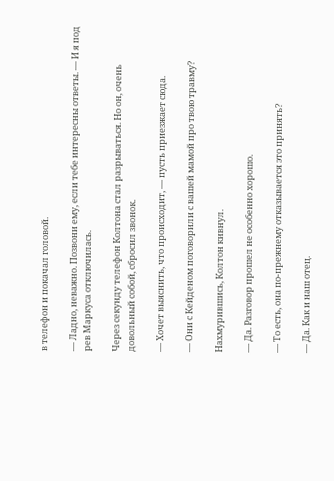в телефон и покачал головой.

— Ладно, неважно. Позвони ему, если тебе интересны ответы. — И я под рев Маркуса отключилась.

Через секунду телефон Колтона стал разрываться. Но он, очень довольный собой, сбросил звонок.

— Хочет выяснить, что происходит, — пусть приезжает сюда.

— Они с Кейденом поговорили с вашей мамой про твою травму?

Нахмурившись, Колтон кивнул.

— Да. Разговор прошел не особенно хорошо.

— То есть, она по-прежнему отказывается это принять?

— Да. Как и наш отец.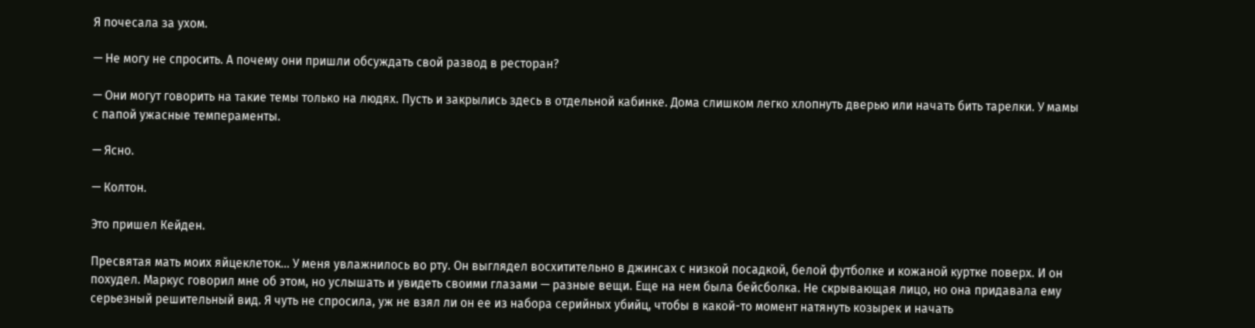Я почесала за ухом.

— Не могу не спросить. А почему они пришли обсуждать свой развод в ресторан?

— Они могут говорить на такие темы только на людях. Пусть и закрылись здесь в отдельной кабинке. Дома слишком легко хлопнуть дверью или начать бить тарелки. У мамы с папой ужасные темпераменты.

— Ясно.

— Колтон.

Это пришел Кейден.

Пресвятая мать моих яйцеклеток… У меня увлажнилось во рту. Он выглядел восхитительно в джинсах с низкой посадкой, белой футболке и кожаной куртке поверх. И он похудел. Маркус говорил мне об этом, но услышать и увидеть своими глазами — разные вещи. Еще на нем была бейсболка. Не скрывающая лицо, но она придавала ему серьезный решительный вид. Я чуть не спросила, уж не взял ли он ее из набора серийных убийц, чтобы в какой-то момент натянуть козырек и начать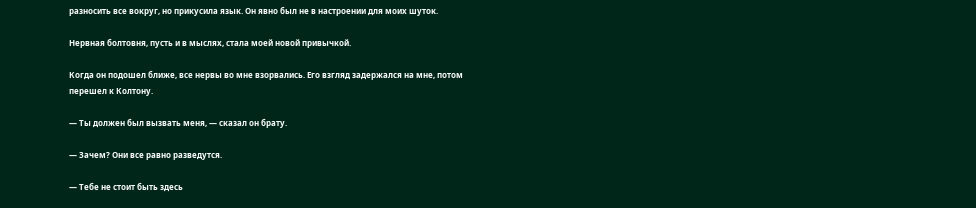разносить все вокруг, но прикусила язык. Он явно был не в настроении для моих шуток.

Нервная болтовня, пусть и в мыслях, стала моей новой привычкой.

Когда он подошел ближе, все нервы во мне взорвались. Его взгляд задержался на мне, потом перешел к Колтону.

— Ты должен был вызвать меня, — сказал он брату.

— Зачем? Они все равно разведутся.

— Тебе не стоит быть здесь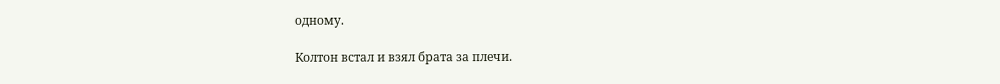одному.

Колтон встал и взял брата за плечи.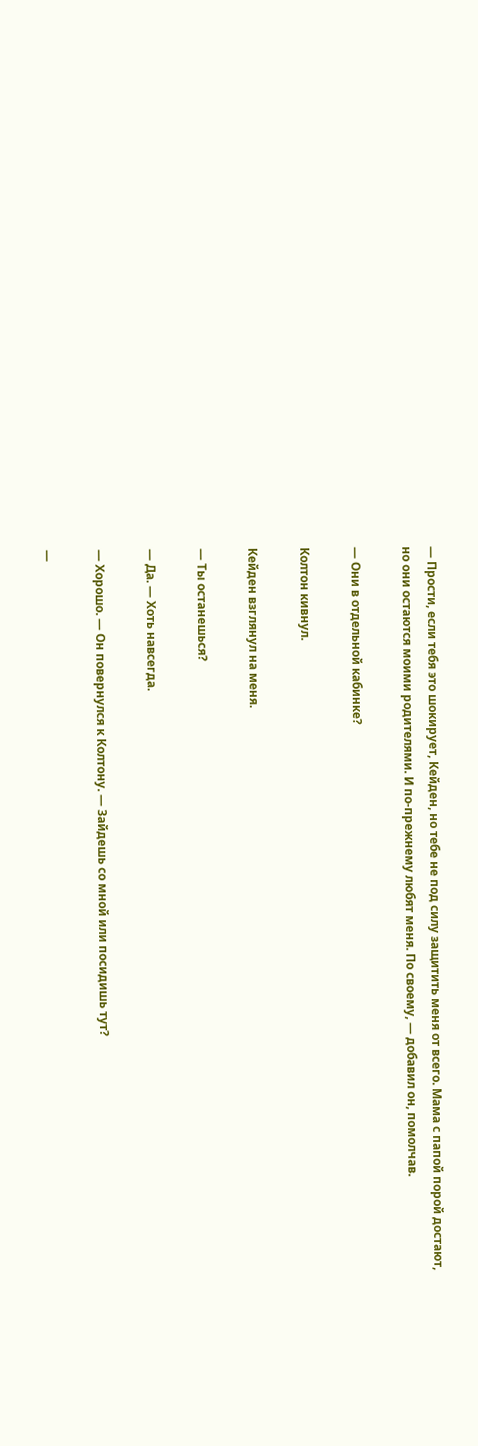— Прости, если тебя это шокирует, Кейден, но тебе не под силу защитить меня от всего. Мама с папой порой достают, но они остаются моими родителями. И по-прежнему любят меня. По своему, — добавил он, помолчав.

— Они в отдельной кабинке?

Колтон кивнул.

Кейден взглянул на меня.

— Ты останешься?

— Да. — Хоть навсегда.

— Хорошо. — Он повернулся к Колтону. — Зайдешь со мной или посидишь тут?

—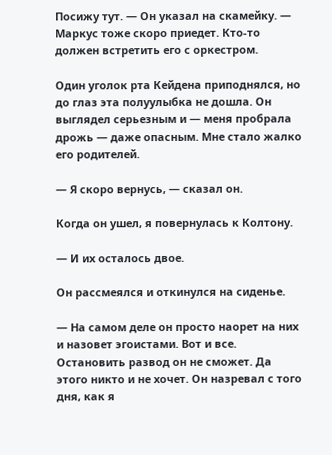Посижу тут. — Он указал на скамейку. — Маркус тоже скоро приедет. Кто-то должен встретить его с оркестром.

Один уголок рта Кейдена приподнялся, но до глаз эта полуулыбка не дошла. Он выглядел серьезным и — меня пробрала дрожь — даже опасным. Мне стало жалко его родителей.

— Я скоро вернусь, — сказал он.

Когда он ушел, я повернулась к Колтону.

— И их осталось двое.

Он рассмеялся и откинулся на сиденье.

— На самом деле он просто наорет на них и назовет эгоистами. Вот и все. Остановить развод он не сможет. Да этого никто и не хочет. Он назревал с того дня, как я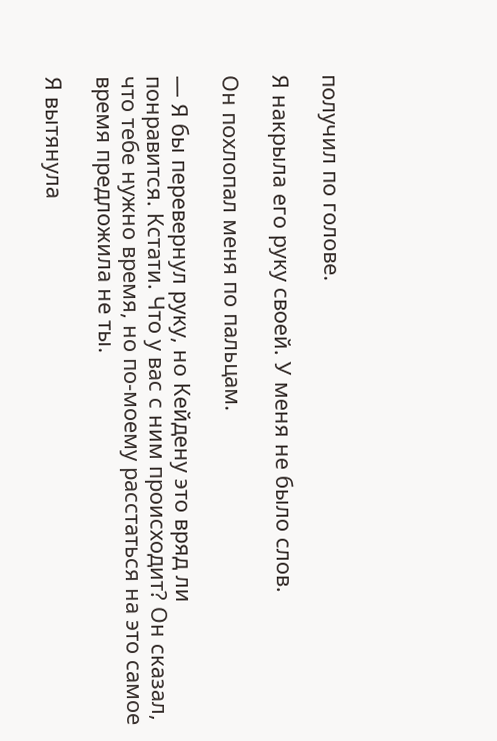получил по голове.

Я накрыла его руку своей. У меня не было слов.

Он похлопал меня по пальцам.

— Я бы перевернул руку, но Кейдену это вряд ли понравится. Кстати. Что у вас с ним происходит? Он сказал, что тебе нужно время, но по-моему расстаться на это самое время предложила не ты.

Я вытянула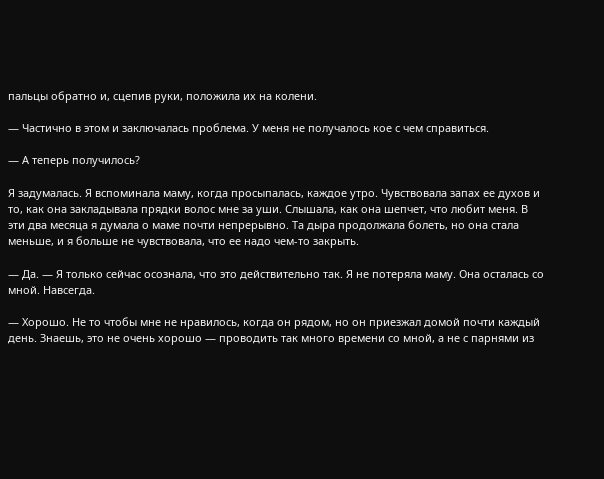пальцы обратно и, сцепив руки, положила их на колени.

— Частично в этом и заключалась проблема. У меня не получалось кое с чем справиться.

— А теперь получилось?

Я задумалась. Я вспоминала маму, когда просыпалась, каждое утро. Чувствовала запах ее духов и то, как она закладывала прядки волос мне за уши. Слышала, как она шепчет, что любит меня. В эти два месяца я думала о маме почти непрерывно. Та дыра продолжала болеть, но она стала меньше, и я больше не чувствовала, что ее надо чем-то закрыть.

— Да. — Я только сейчас осознала, что это действительно так. Я не потеряла маму. Она осталась со мной. Навсегда.

— Хорошо. Не то чтобы мне не нравилось, когда он рядом, но он приезжал домой почти каждый день. Знаешь, это не очень хорошо — проводить так много времени со мной, а не с парнями из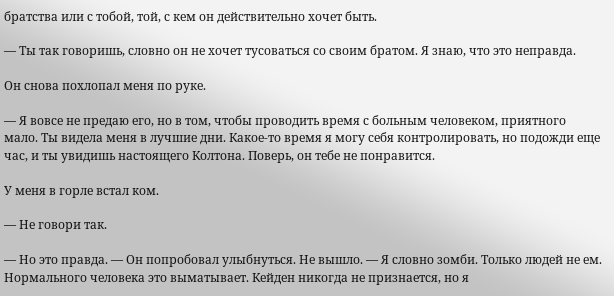братства или с тобой, той, с кем он действительно хочет быть.

— Ты так говоришь, словно он не хочет тусоваться со своим братом. Я знаю, что это неправда.

Он снова похлопал меня по руке.

— Я вовсе не предаю его, но в том, чтобы проводить время с больным человеком, приятного мало. Ты видела меня в лучшие дни. Какое-то время я могу себя контролировать, но подожди еще час, и ты увидишь настоящего Колтона. Поверь, он тебе не понравится.

У меня в горле встал ком.

— Не говори так.

— Но это правда. — Он попробовал улыбнуться. Не вышло. — Я словно зомби. Только людей не ем. Нормального человека это выматывает. Кейден никогда не признается, но я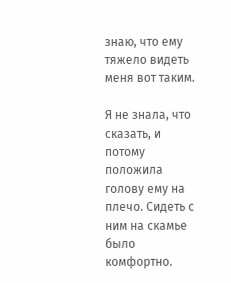знаю, что ему тяжело видеть меня вот таким.

Я не знала, что сказать, и потому положила голову ему на плечо. Сидеть с ним на скамье было комфортно.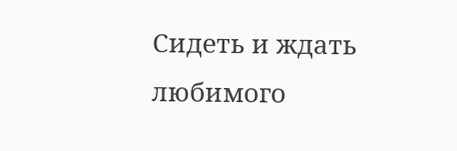Сидеть и ждать любимого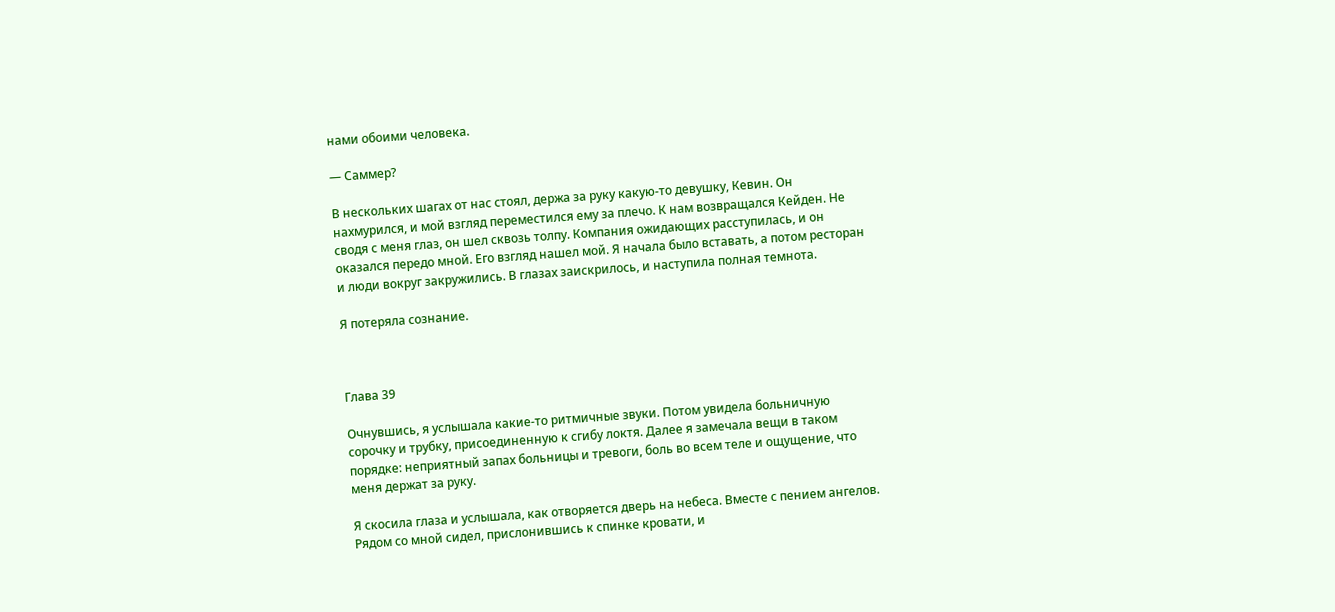нами обоими человека.

— Саммер?

В нескольких шагах от нас стоял, держа за руку какую-то девушку, Кевин. Он нахмурился, и мой взгляд переместился ему за плечо. К нам возвращался Кейден. Не сводя с меня глаз, он шел сквозь толпу. Компания ожидающих расступилась, и он оказался передо мной. Его взгляд нашел мой. Я начала было вставать, а потом ресторан и люди вокруг закружились. В глазах заискрилось, и наступила полная темнота.

Я потеряла сознание.



Глава 39

Очнувшись, я услышала какие-то ритмичные звуки. Потом увидела больничную сорочку и трубку, присоединенную к сгибу локтя. Далее я замечала вещи в таком порядке: неприятный запах больницы и тревоги, боль во всем теле и ощущение, что меня держат за руку.

Я скосила глаза и услышала, как отворяется дверь на небеса. Вместе с пением ангелов. Рядом со мной сидел, прислонившись к спинке кровати, и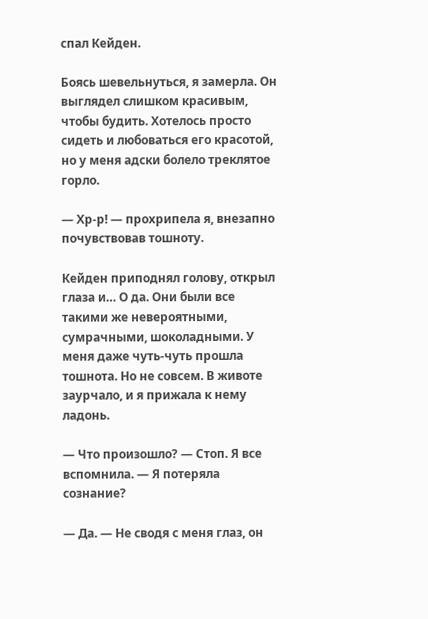спал Кейден.

Боясь шевельнуться, я замерла. Он выглядел слишком красивым, чтобы будить. Хотелось просто сидеть и любоваться его красотой, но у меня адски болело треклятое горло.

— Хр-р! — прохрипела я, внезапно почувствовав тошноту.

Кейден приподнял голову, открыл глаза и… О да. Они были все такими же невероятными, сумрачными, шоколадными. У меня даже чуть-чуть прошла тошнота. Но не совсем. В животе заурчало, и я прижала к нему ладонь.

— Что произошло? — Стоп. Я все вспомнила. — Я потеряла сознание?

— Да. — Не сводя с меня глаз, он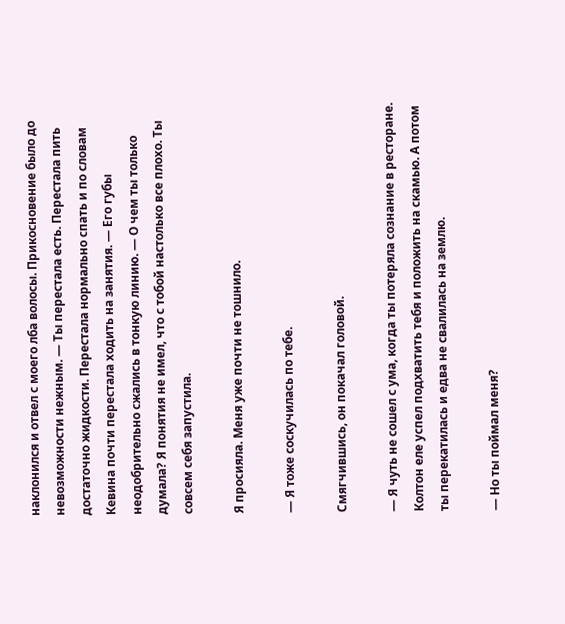наклонился и отвел с моего лба волосы. Прикосновение было до невозможности нежным. — Ты перестала есть. Перестала пить достаточно жидкости. Перестала нормально спать и по словам Кевина почти перестала ходить на занятия. — Его губы неодобрительно сжались в тонкую линию. — О чем ты только думала? Я понятия не имел, что с тобой настолько все плохо. Ты совсем себя запустила.

Я просияла. Меня уже почти не тошнило.

— Я тоже соскучилась по тебе.

Смягчившись, он покачал головой.

— Я чуть не сошел с ума, когда ты потеряла сознание в ресторане. Колтон еле успел подхватить тебя и положить на скамью. А потом ты перекатилась и едва не свалилась на землю.

— Но ты поймал меня?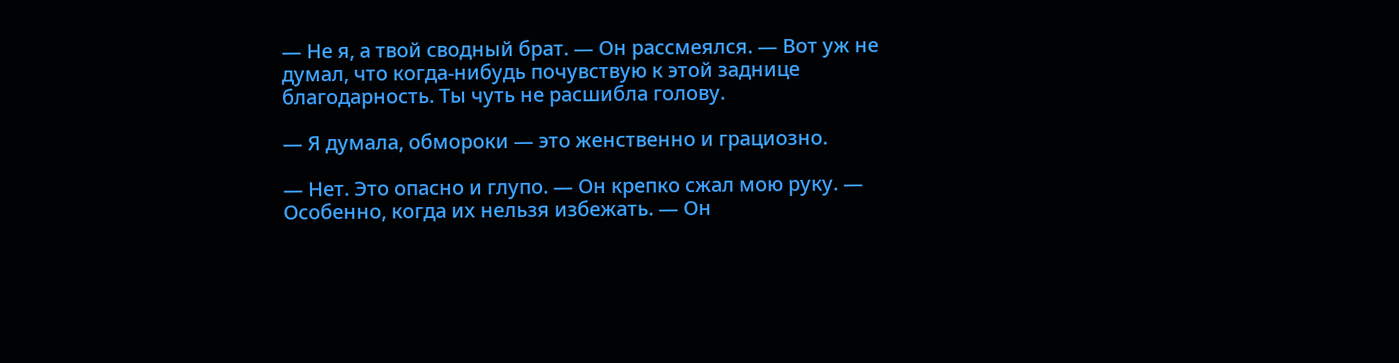— Не я, а твой сводный брат. — Он рассмеялся. — Вот уж не думал, что когда-нибудь почувствую к этой заднице благодарность. Ты чуть не расшибла голову.

— Я думала, обмороки — это женственно и грациозно.

— Нет. Это опасно и глупо. — Он крепко сжал мою руку. — Особенно, когда их нельзя избежать. — Он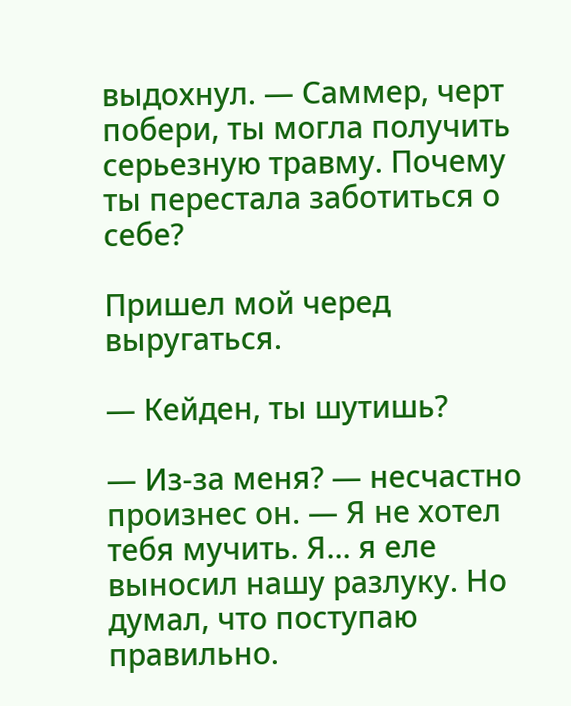выдохнул. — Саммер, черт побери, ты могла получить серьезную травму. Почему ты перестала заботиться о себе?

Пришел мой черед выругаться.

— Кейден, ты шутишь?

— Из-за меня? — несчастно произнес он. — Я не хотел тебя мучить. Я… я еле выносил нашу разлуку. Но думал, что поступаю правильно.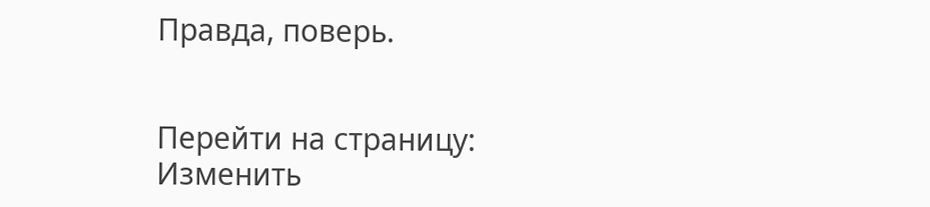Правда, поверь.


Перейти на страницу:
Изменить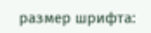размер шрифта: